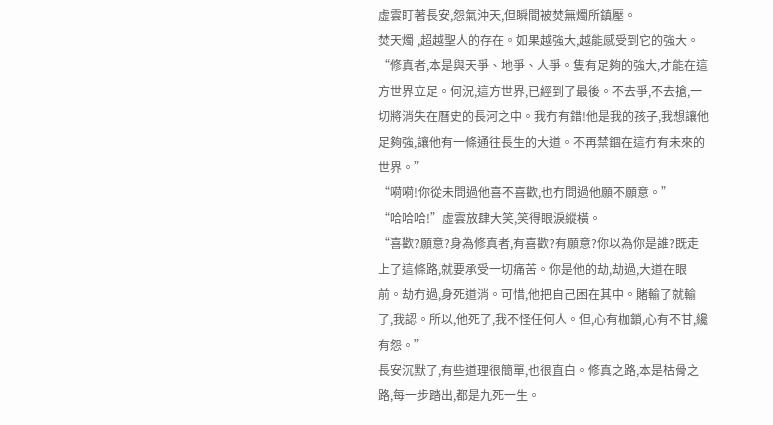虛雲盯著長安,怨氣沖天,但瞬間被焚無燭所鎮壓。
焚天燭 ,超越聖人的存在。如果越強大,越能感受到它的強大。
“修真者,本是與天爭、地爭、人爭。隻有足夠的強大,才能在這方世界立足。何況,這方世界,已經到了最後。不去爭,不去搶,一切將消失在曆史的長河之中。我冇有錯!他是我的孩子,我想讓他足夠強,讓他有一條通往長生的大道。不再禁錮在這冇有未來的世界。”
“嗬嗬!你從未問過他喜不喜歡,也冇問過他願不願意。”
“哈哈哈!”虛雲放肆大笑,笑得眼淚縱橫。
“喜歡?願意?身為修真者,有喜歡?有願意?你以為你是誰?既走上了這條路,就要承受一切痛苦。你是他的劫,劫過,大道在眼前。劫冇過,身死道消。可惜,他把自己困在其中。賭輸了就輸了,我認。所以,他死了,我不怪任何人。但,心有枷鎖,心有不甘,纔有怨。”
長安沉默了,有些道理很簡單,也很直白。修真之路,本是枯骨之路,每一步踏出,都是九死一生。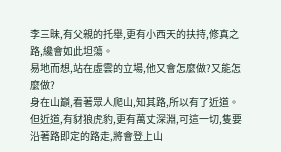李三昧,有父親的托舉,更有小西天的扶持,修真之路,纔會如此坦蕩。
易地而想,站在虛雲的立場,他又會怎麼做?又能怎麼做?
身在山巔,看著眾人爬山,知其路,所以有了近道。但近道,有豺狼虎豹,更有萬丈深淵,可這一切,隻要沿著路即定的路走,將會登上山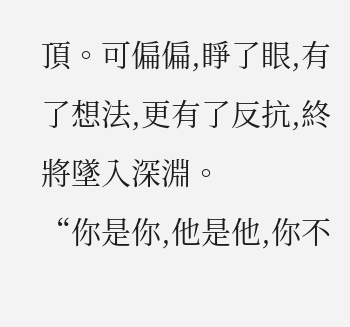頂。可偏偏,睜了眼,有了想法,更有了反抗,終將墜入深淵。
“你是你,他是他,你不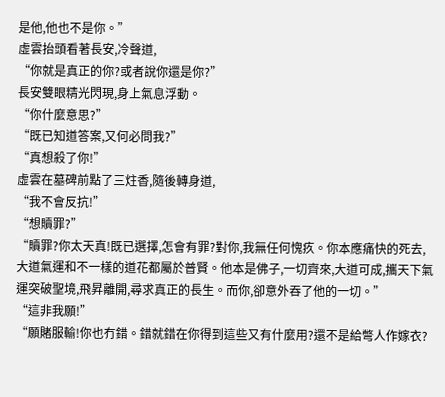是他,他也不是你。”
虛雲抬頭看著長安,冷聲道,
“你就是真正的你?或者說你還是你?”
長安雙眼精光閃現,身上氣息浮動。
“你什麼意思?”
“既已知道答案,又何必問我?”
“真想殺了你!”
虛雲在墓碑前點了三炷香,隨後轉身道,
“我不會反抗!”
“想贖罪?”
“贖罪?你太天真!既已選擇,怎會有罪?對你,我無任何愧疚。你本應痛快的死去,大道氣運和不一樣的道花都屬於普賢。他本是佛子,一切齊來,大道可成,攜天下氣運突破聖境,飛昇離開,尋求真正的長生。而你,卻意外吞了他的一切。”
“這非我願!”
“願賭服輸!你也冇錯。錯就錯在你得到這些又有什麼用?還不是給彆人作嫁衣?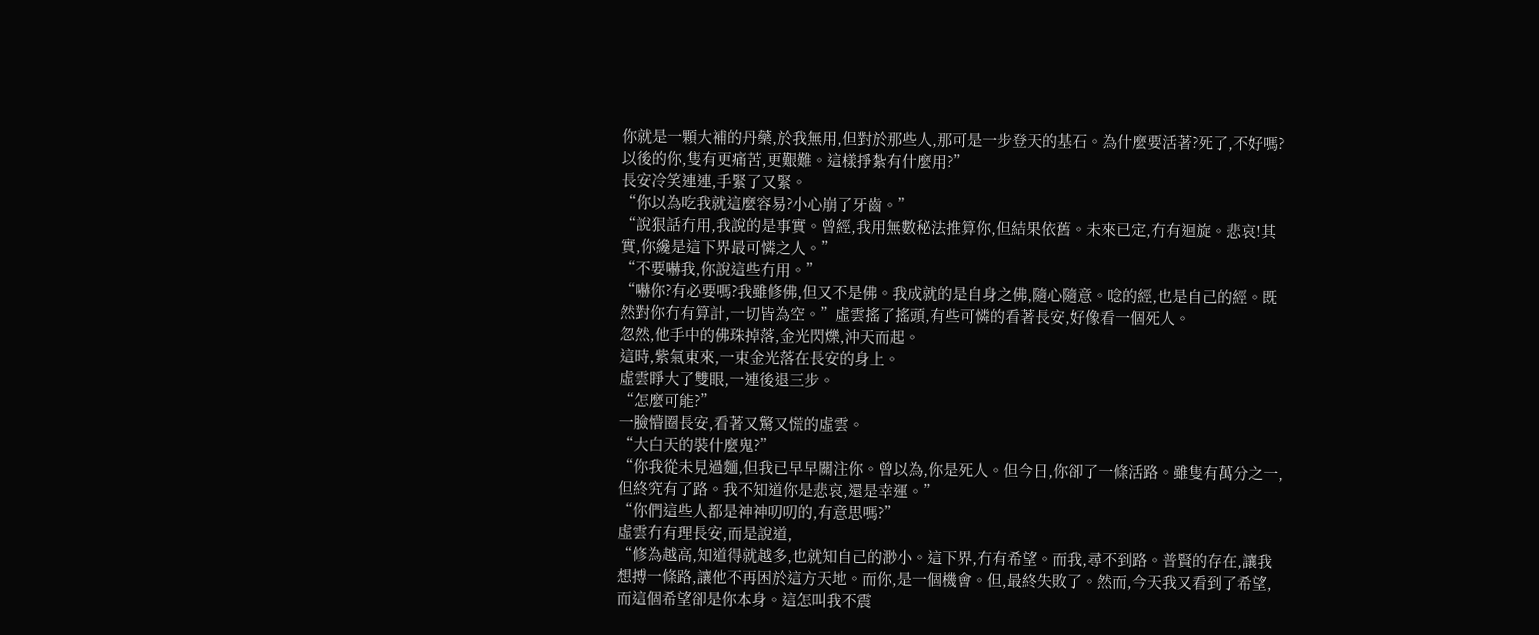你就是一顆大補的丹藥,於我無用,但對於那些人,那可是一步登天的基石。為什麼要活著?死了,不好嗎?以後的你,隻有更痛苦,更艱難。這樣掙紮有什麼用?”
長安冷笑連連,手緊了又緊。
“你以為吃我就這麼容易?小心崩了牙齒。”
“說狠話冇用,我說的是事實。曾經,我用無數秘法推算你,但結果依舊。未來已定,冇有迴旋。悲哀!其實,你纔是這下界最可憐之人。”
“不要嚇我,你說這些冇用。”
“嚇你?有必要嗎?我雖修佛,但又不是佛。我成就的是自身之佛,隨心隨意。唸的經,也是自己的經。既然對你冇有算計,一切皆為空。”虛雲搖了搖頭,有些可憐的看著長安,好像看一個死人。
忽然,他手中的佛珠掉落,金光閃爍,沖天而起。
這時,紫氣東來,一束金光落在長安的身上。
虛雲睜大了雙眼,一連後退三步。
“怎麼可能?”
一臉懵圈長安,看著又驚又慌的虛雲。
“大白天的裝什麼鬼?”
“你我從未見過麵,但我已早早關注你。曾以為,你是死人。但今日,你卻了一條活路。雖隻有萬分之一,但終究有了路。我不知道你是悲哀,還是幸運。”
“你們這些人都是神神叨叨的,有意思嗎?”
虛雲冇有理長安,而是說道,
“修為越高,知道得就越多,也就知自己的渺小。這下界,冇有希望。而我,尋不到路。普賢的存在,讓我想搏一條路,讓他不再困於這方天地。而你,是一個機會。但,最終失敗了。然而,今天我又看到了希望,而這個希望卻是你本身。這怎叫我不震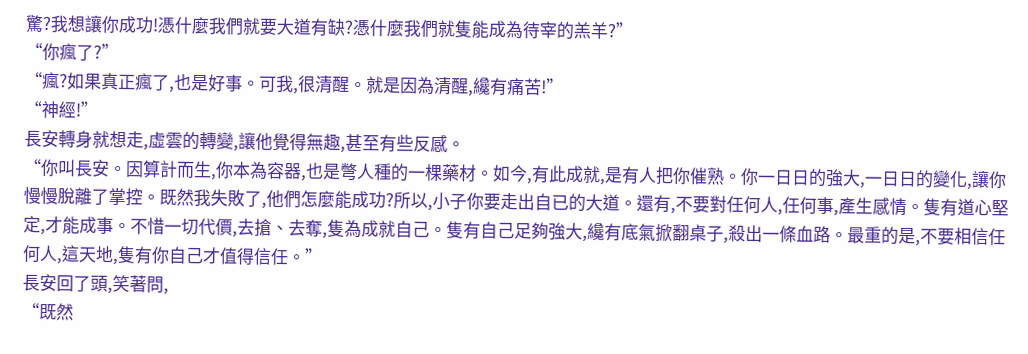驚?我想讓你成功!憑什麼我們就要大道有缺?憑什麼我們就隻能成為待宰的羔羊?”
“你瘋了?”
“瘋?如果真正瘋了,也是好事。可我,很清醒。就是因為清醒,纔有痛苦!”
“神經!”
長安轉身就想走,虛雲的轉變,讓他覺得無趣,甚至有些反感。
“你叫長安。因算計而生,你本為容器,也是彆人種的一棵藥材。如今,有此成就,是有人把你催熟。你一日日的強大,一日日的變化,讓你慢慢脫離了掌控。既然我失敗了,他們怎麼能成功?所以,小子你要走出自已的大道。還有,不要對任何人,任何事,產生感情。隻有道心堅定,才能成事。不惜一切代價,去搶、去奪,隻為成就自己。隻有自己足夠強大,纔有底氣掀翻桌子,殺出一條血路。最重的是,不要相信任何人,這天地,隻有你自己才值得信任。”
長安回了頭,笑著問,
“既然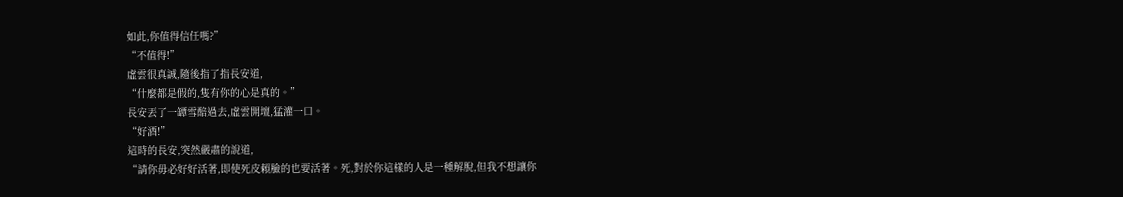如此,你值得信任嗎?”
“不值得!”
虛雲很真誠,隨後指了指長安道,
“什麼都是假的,隻有你的心是真的。”
長安丟了一罈雪醅過去,虛雲開壇,猛灌一口。
“好酒!”
這時的長安,突然嚴肅的說道,
“請你毋必好好活著,即使死皮賴臉的也要活著。死,對於你這樣的人是一種解脫,但我不想讓你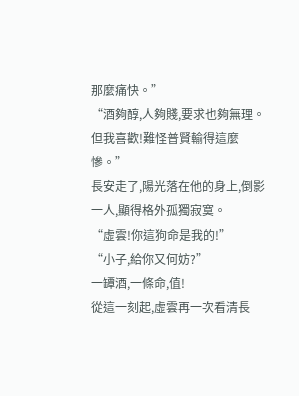那麼痛快。”
“酒夠醇,人夠賤,要求也夠無理。但我喜歡!難怪普賢輸得這麼慘。”
長安走了,陽光落在他的身上,倒影一人,顯得格外孤獨寂寞。
“虛雲!你這狗命是我的!”
“小子,給你又何妨?”
一罈酒,一條命,值!
從這一刻起,虛雲再一次看清長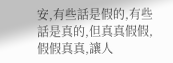安,有些話是假的,有些話是真的,但真真假假,假假真真,讓人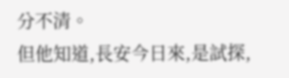分不清。
但他知道,長安今日來,是試探,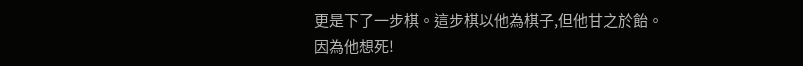更是下了一步棋。這步棋以他為棋子,但他甘之於飴。
因為他想死!